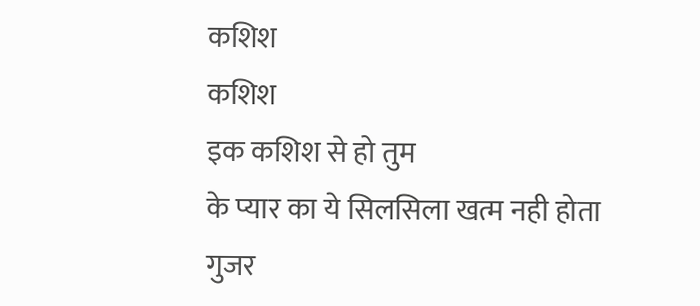कशिश
कशिश
इक कशिश से हो तुम
के प्यार का ये सिलसिला खत्म नही होता
गुजर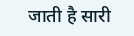जाती है सारी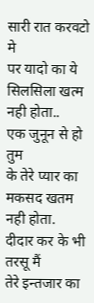सारी रात करवटो मे
पर यादो का ये सिलसिला खत्म नही होता..
एक जुनून से हो तुम
के तेरे प्यार का मकसद खतम नही होता.
दीदार कर के भी तरसू मैं
तेरे इन्तजार का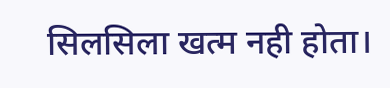सिलसिला खत्म नही होता।